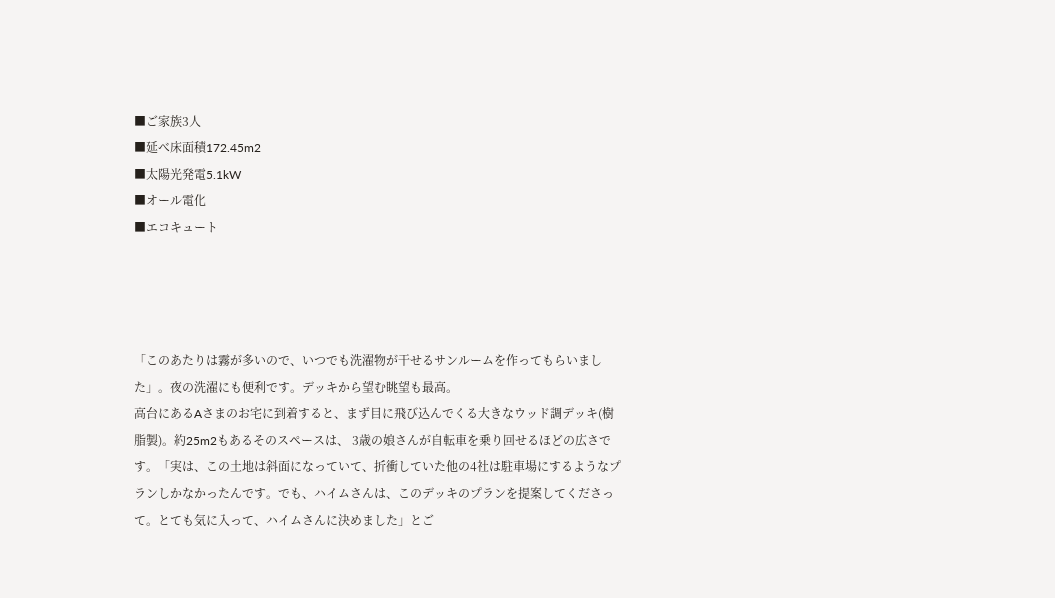■ご家族3人
■延べ床面積172.45m2
■太陽光発電5.1kW
■オール電化
■エコキュート




「このあたりは霧が多いので、いつでも洗濯物が干せるサンルームを作ってもらいました」。夜の洗濯にも便利です。デッキから望む眺望も最高。
高台にあるAさまのお宅に到着すると、まず目に飛び込んでくる大きなウッド調デッキ(樹脂製)。約25m2もあるそのスペースは、 3歳の娘さんが自転車を乗り回せるほどの広さです。「実は、この土地は斜面になっていて、折衝していた他の4社は駐車場にするようなプランしかなかったんです。でも、ハイムさんは、このデッキのプランを提案してくださって。とても気に入って、ハイムさんに決めました」とご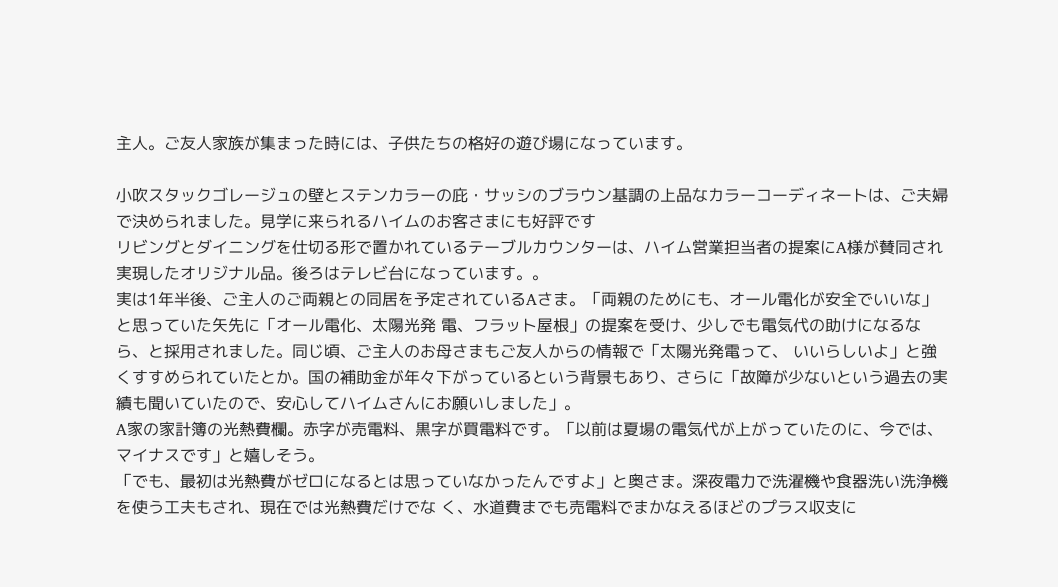主人。ご友人家族が集まった時には、子供たちの格好の遊び場になっています。

小吹スタックゴレージュの壁とステンカラーの庇・サッシのブラウン基調の上品なカラーコーディネートは、ご夫婦で決められました。見学に来られるハイムのお客さまにも好評です
リビングとダイニングを仕切る形で置かれているテーブルカウンターは、ハイム営業担当者の提案にA様が賛同され実現したオリジナル品。後ろはテレビ台になっています。。
実は1年半後、ご主人のご両親との同居を予定されているAさま。「両親のためにも、オール電化が安全でいいな」と思っていた矢先に「オール電化、太陽光発 電、フラット屋根」の提案を受け、少しでも電気代の助けになるなら、と採用されました。同じ頃、ご主人のお母さまもご友人からの情報で「太陽光発電って、 いいらしいよ」と強くすすめられていたとか。国の補助金が年々下がっているという背景もあり、さらに「故障が少ないという過去の実績も聞いていたので、安心してハイムさんにお願いしました」。
A家の家計簿の光熱費欄。赤字が売電料、黒字が買電料です。「以前は夏場の電気代が上がっていたのに、今では、マイナスです」と嬉しそう。
「でも、最初は光熱費がゼロになるとは思っていなかったんですよ」と奥さま。深夜電力で洗濯機や食器洗い洗浄機を使う工夫もされ、現在では光熱費だけでな く、水道費までも売電料でまかなえるほどのプラス収支に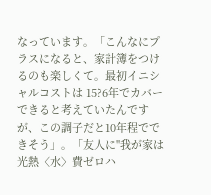なっています。「こんなにプラスになると、家計簿をつけるのも楽しくて。最初イニシャルコストは 15?6年でカバーできると考えていたんですが、この調子だと10年程でできそう」。「友人に"我が家は光熱〈水〉費ゼロハ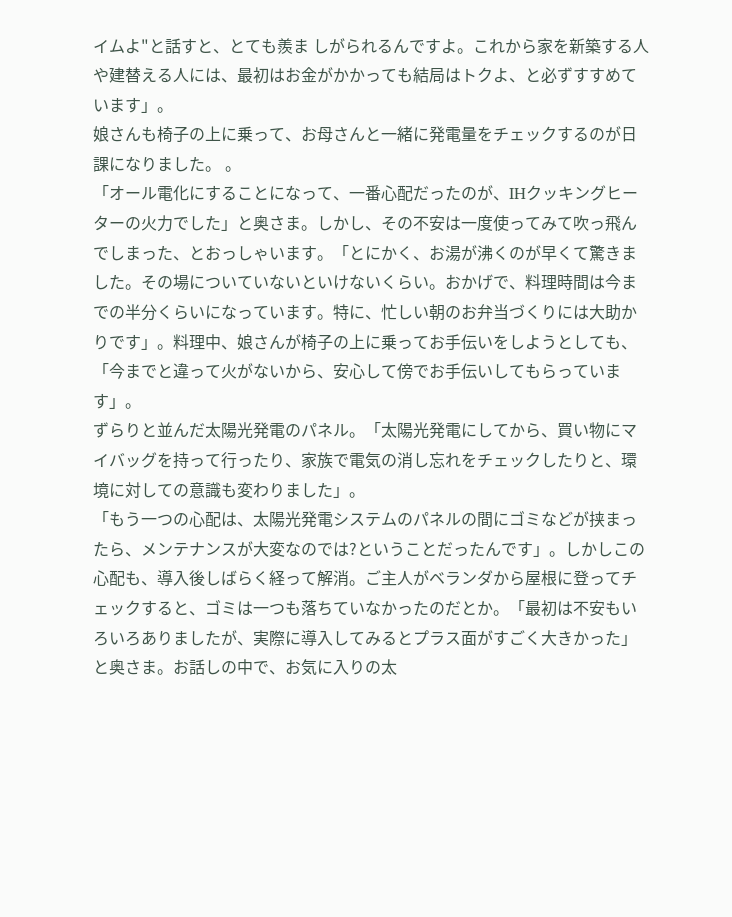イムよ"と話すと、とても羨ま しがられるんですよ。これから家を新築する人や建替える人には、最初はお金がかかっても結局はトクよ、と必ずすすめています」。
娘さんも椅子の上に乗って、お母さんと一緒に発電量をチェックするのが日課になりました。 。
「オール電化にすることになって、一番心配だったのが、IHクッキングヒーターの火力でした」と奥さま。しかし、その不安は一度使ってみて吹っ飛んでしまった、とおっしゃいます。「とにかく、お湯が沸くのが早くて驚きました。その場についていないといけないくらい。おかげで、料理時間は今までの半分くらいになっています。特に、忙しい朝のお弁当づくりには大助かりです」。料理中、娘さんが椅子の上に乗ってお手伝いをしようとしても、「今までと違って火がないから、安心して傍でお手伝いしてもらっています」。
ずらりと並んだ太陽光発電のパネル。「太陽光発電にしてから、買い物にマイバッグを持って行ったり、家族で電気の消し忘れをチェックしたりと、環境に対しての意識も変わりました」。
「もう一つの心配は、太陽光発電システムのパネルの間にゴミなどが挟まったら、メンテナンスが大変なのでは?ということだったんです」。しかしこの心配も、導入後しばらく経って解消。ご主人がベランダから屋根に登ってチェックすると、ゴミは一つも落ちていなかったのだとか。「最初は不安もいろいろありましたが、実際に導入してみるとプラス面がすごく大きかった」と奥さま。お話しの中で、お気に入りの太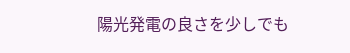陽光発電の良さを少しでも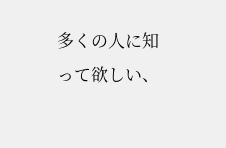多くの人に知って欲しい、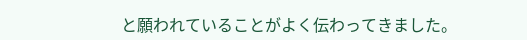と願われていることがよく伝わってきました。